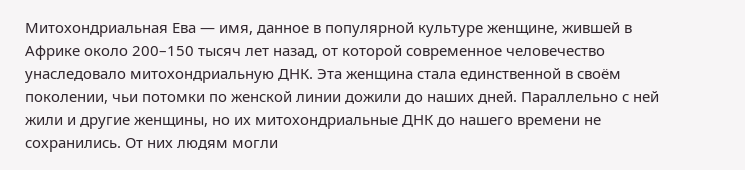Митохондриальная Ева — имя, данное в популярной культуре женщине, жившей в Африке около 200–150 тысяч лет назад, от которой современное человечество унаследовало митохондриальную ДНК. Эта женщина стала единственной в своём поколении, чьи потомки по женской линии дожили до наших дней. Параллельно с ней жили и другие женщины, но их митохондриальные ДНК до нашего времени не сохранились. От них людям могли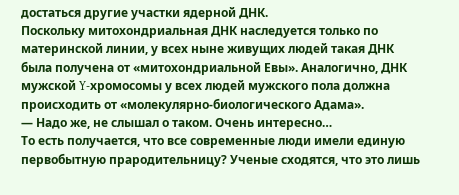достаться другие участки ядерной ДНК.
Поскольку митохондриальная ДНК наследуется только по материнской линии, у всех ныне живущих людей такая ДНК была получена от «митохондриальной Евы». Аналогично, ДНК мужской Y-хромосомы у всех людей мужского пола должна происходить от «молекулярно-биологического Адама».
— Надо же, не слышал о таком. Очень интересно…
То есть получается, что все современные люди имели единую первобытную прародительницу? Ученые сходятся, что это лишь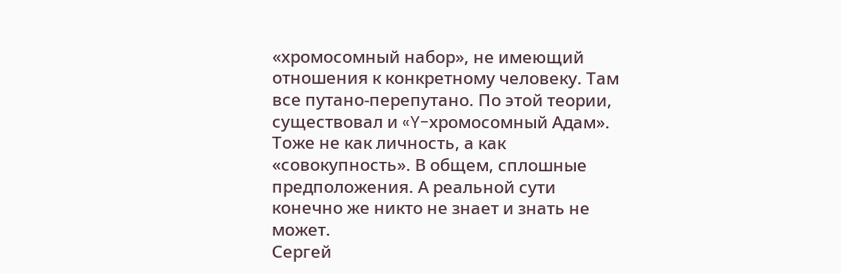«хромосомный набор», не имеющий отношения к конкретному человеку. Там все путано-перепутано. По этой теории, существовал и «Y-хромосомный Адам». Тоже не как личность, а как «совокупность». В общем, сплошные предположения. А реальной сути конечно же никто не знает и знать не может.
Сергей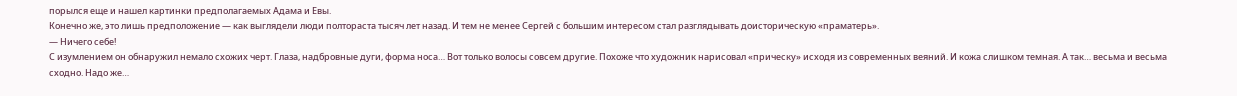порылся еще и нашел картинки предполагаемых Адама и Евы.
Конечно же, это лишь предположение — как выглядели люди полтораста тысяч лет назад. И тем не менее Сергей с большим интересом стал разглядывать доисторическую «праматерь».
— Ничего себе!
С изумлением он обнаружил немало схожих черт. Глаза, надбровные дуги, форма носа… Вот только волосы совсем другие. Похоже что художник нарисовал «прическу» исходя из современных веяний. И кожа слишком темная. А так… весьма и весьма сходно. Надо же…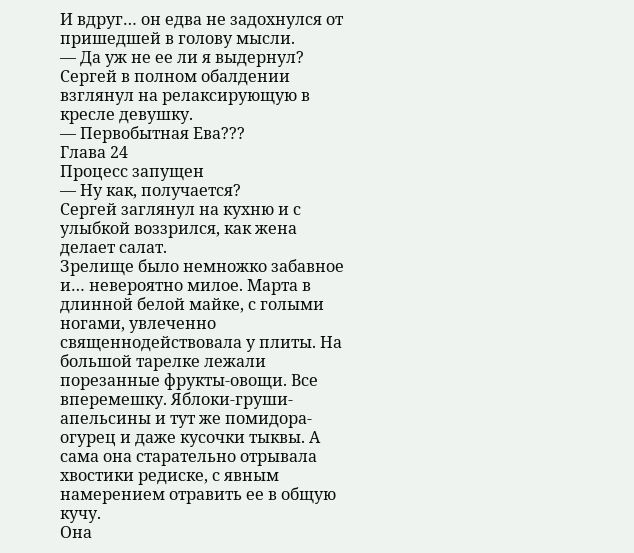И вдруг… он едва не задохнулся от пришедшей в голову мысли.
— Да уж не ее ли я выдернул?
Сергей в полном обалдении взглянул на релаксирующую в кресле девушку.
— Первобытная Ева???
Глава 24
Процесс запущен
— Ну как, получается?
Сергей заглянул на кухню и с улыбкой воззрился, как жена делает салат.
Зрелище было немножко забавное и… невероятно милое. Марта в длинной белой майке, с голыми ногами, увлеченно священнодействовала у плиты. На большой тарелке лежали порезанные фрукты-овощи. Все вперемешку. Яблоки-груши-апельсины и тут же помидора-огурец и даже кусочки тыквы. А сама она старательно отрывала хвостики редиске, с явным намерением отравить ее в общую кучу.
Она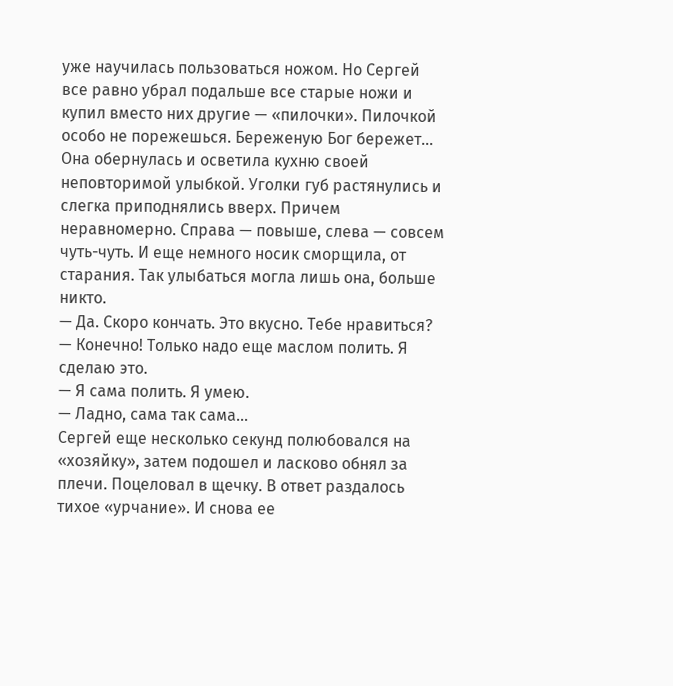уже научилась пользоваться ножом. Но Сергей все равно убрал подальше все старые ножи и купил вместо них другие — «пилочки». Пилочкой особо не порежешься. Береженую Бог бережет…
Она обернулась и осветила кухню своей неповторимой улыбкой. Уголки губ растянулись и слегка приподнялись вверх. Причем неравномерно. Справа — повыше, слева — совсем чуть-чуть. И еще немного носик сморщила, от старания. Так улыбаться могла лишь она, больше никто.
— Да. Скоро кончать. Это вкусно. Тебе нравиться?
— Конечно! Только надо еще маслом полить. Я сделаю это.
— Я сама полить. Я умею.
— Ладно, сама так сама…
Сергей еще несколько секунд полюбовался на «хозяйку», затем подошел и ласково обнял за плечи. Поцеловал в щечку. В ответ раздалось тихое «урчание». И снова ее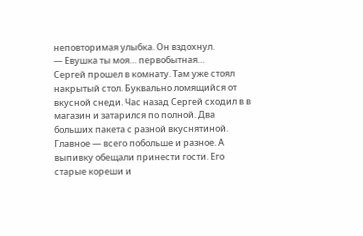неповторимая улыбка. Он вздохнул.
— Евушка ты моя… первобытная…
Сергей прошел в комнату. Там уже стоял накрытый стол. Буквально ломящийся от вкусной снеди. Час назад Сергей сходил в в магазин и затарился по полной. Два больших пакета с разной вкуснятиной. Главное — всего побольше и разное. А выпивку обещали принести гости. Его старые кореши и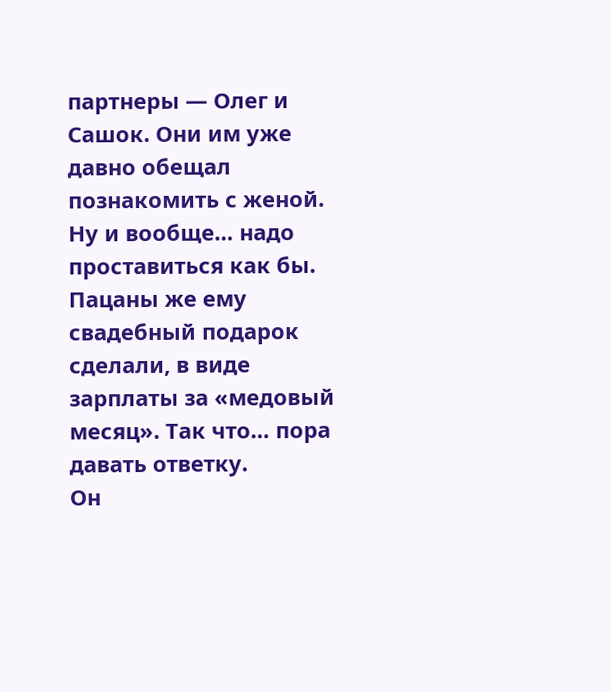партнеры — Олег и Сашок. Они им уже давно обещал познакомить с женой. Ну и вообще… надо проставиться как бы. Пацаны же ему свадебный подарок сделали, в виде зарплаты за «медовый месяц». Так что… пора давать ответку.
Он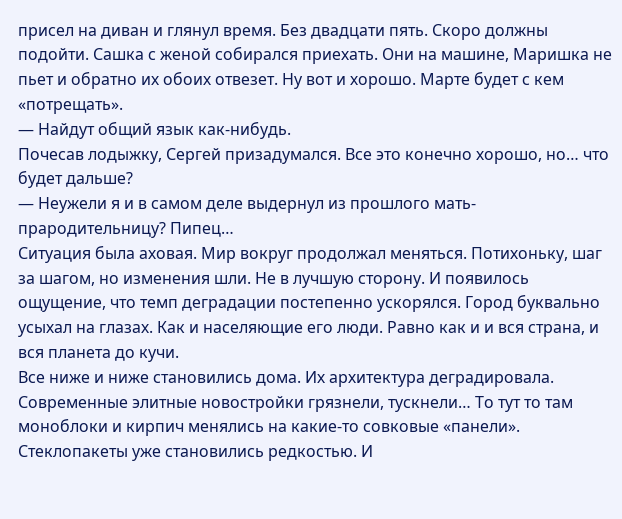присел на диван и глянул время. Без двадцати пять. Скоро должны подойти. Сашка с женой собирался приехать. Они на машине, Маришка не пьет и обратно их обоих отвезет. Ну вот и хорошо. Марте будет с кем «потрещать».
— Найдут общий язык как-нибудь.
Почесав лодыжку, Сергей призадумался. Все это конечно хорошо, но… что будет дальше?
— Неужели я и в самом деле выдернул из прошлого мать-прародительницу? Пипец…
Ситуация была аховая. Мир вокруг продолжал меняться. Потихоньку, шаг за шагом, но изменения шли. Не в лучшую сторону. И появилось ощущение, что темп деградации постепенно ускорялся. Город буквально усыхал на глазах. Как и населяющие его люди. Равно как и и вся страна, и вся планета до кучи.
Все ниже и ниже становились дома. Их архитектура деградировала. Современные элитные новостройки грязнели, тускнели… То тут то там моноблоки и кирпич менялись на какие-то совковые «панели». Стеклопакеты уже становились редкостью. И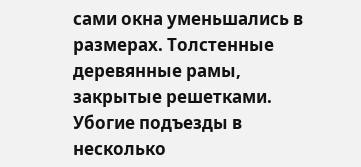сами окна уменьшались в размерах. Толстенные деревянные рамы, закрытые решетками. Убогие подъезды в несколько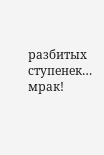разбитых ступенек… мрак!